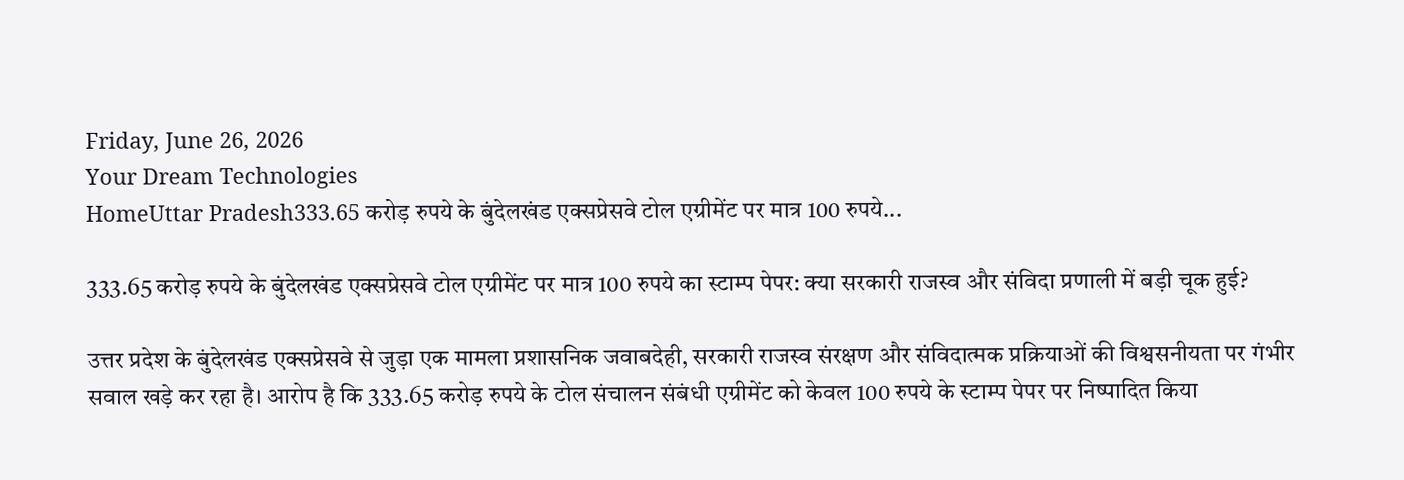Friday, June 26, 2026
Your Dream Technologies
HomeUttar Pradesh333.65 करोड़ रुपये के बुंदेलखंड एक्सप्रेसवे टोल एग्रीमेंट पर मात्र 100 रुपये...

333.65 करोड़ रुपये के बुंदेलखंड एक्सप्रेसवे टोल एग्रीमेंट पर मात्र 100 रुपये का स्टाम्प पेपर: क्या सरकारी राजस्व और संविदा प्रणाली में बड़ी चूक हुई?

उत्तर प्रदेश के बुंदेलखंड एक्सप्रेसवे से जुड़ा एक मामला प्रशासनिक जवाबदेही, सरकारी राजस्व संरक्षण और संविदात्मक प्रक्रियाओं की विश्वसनीयता पर गंभीर सवाल खड़े कर रहा है। आरोप है कि 333.65 करोड़ रुपये के टोल संचालन संबंधी एग्रीमेंट को केवल 100 रुपये के स्टाम्प पेपर पर निष्पादित किया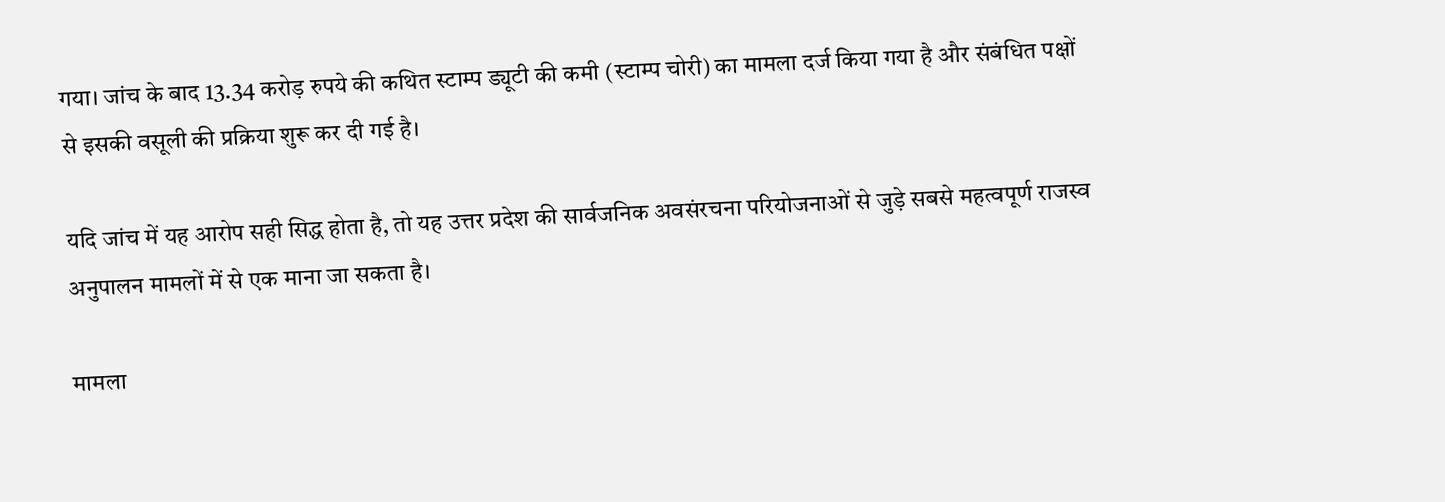गया। जांच के बाद 13.34 करोड़ रुपये की कथित स्टाम्प ड्यूटी की कमी (स्टाम्प चोरी) का मामला दर्ज किया गया है और संबंधित पक्षों से इसकी वसूली की प्रक्रिया शुरू कर दी गई है।

यदि जांच में यह आरोप सही सिद्ध होता है, तो यह उत्तर प्रदेश की सार्वजनिक अवसंरचना परियोजनाओं से जुड़े सबसे महत्वपूर्ण राजस्व अनुपालन मामलों में से एक माना जा सकता है।

मामला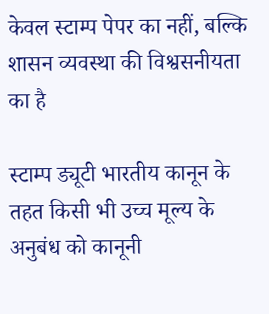केवल स्टाम्प पेपर का नहीं, बल्कि शासन व्यवस्था की विश्वसनीयता का है

स्टाम्प ड्यूटी भारतीय कानून के तहत किसी भी उच्च मूल्य के अनुबंध को कानूनी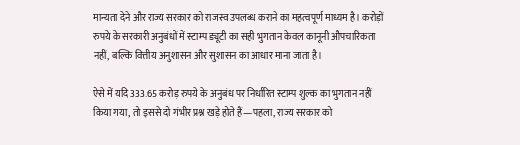मान्यता देने और राज्य सरकार को राजस्व उपलब्ध कराने का महत्वपूर्ण माध्यम है। करोड़ों रुपये के सरकारी अनुबंधों में स्टाम्प ड्यूटी का सही भुगतान केवल कानूनी औपचारिकता नहीं, बल्कि वित्तीय अनुशासन और सुशासन का आधार माना जाता है।

ऐसे में यदि 333.65 करोड़ रुपये के अनुबंध पर निर्धारित स्टाम्प शुल्क का भुगतान नहीं किया गया, तो इससे दो गंभीर प्रश्न खड़े होते हैं—पहला, राज्य सरकार को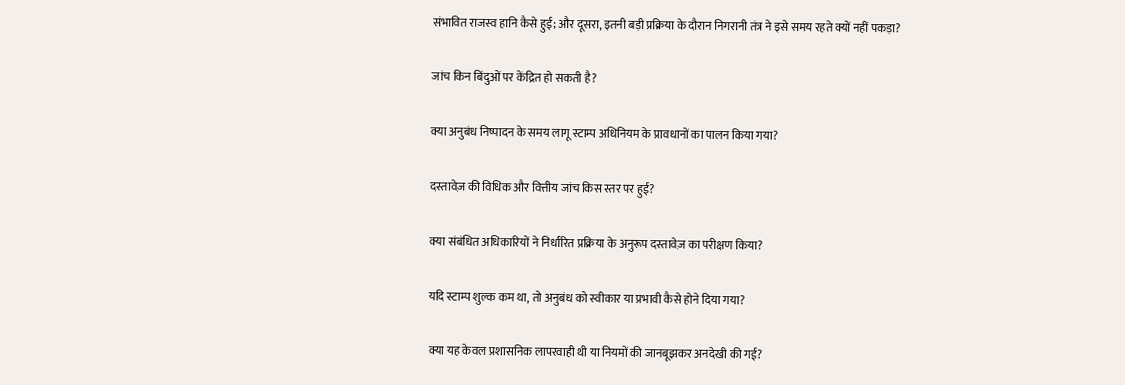संभावित राजस्व हानि कैसे हुई; और दूसरा, इतनी बड़ी प्रक्रिया के दौरान निगरानी तंत्र ने इसे समय रहते क्यों नहीं पकड़ा?

जांच किन बिंदुओं पर केंद्रित हो सकती है?

क्या अनुबंध निष्पादन के समय लागू स्टाम्प अधिनियम के प्रावधानों का पालन किया गया?

दस्तावेज़ की विधिक और वित्तीय जांच किस स्तर पर हुई?

क्या संबंधित अधिकारियों ने निर्धारित प्रक्रिया के अनुरूप दस्तावेज़ का परीक्षण किया?

यदि स्टाम्प शुल्क कम था, तो अनुबंध को स्वीकार या प्रभावी कैसे होने दिया गया?

क्या यह केवल प्रशासनिक लापरवाही थी या नियमों की जानबूझकर अनदेखी की गई?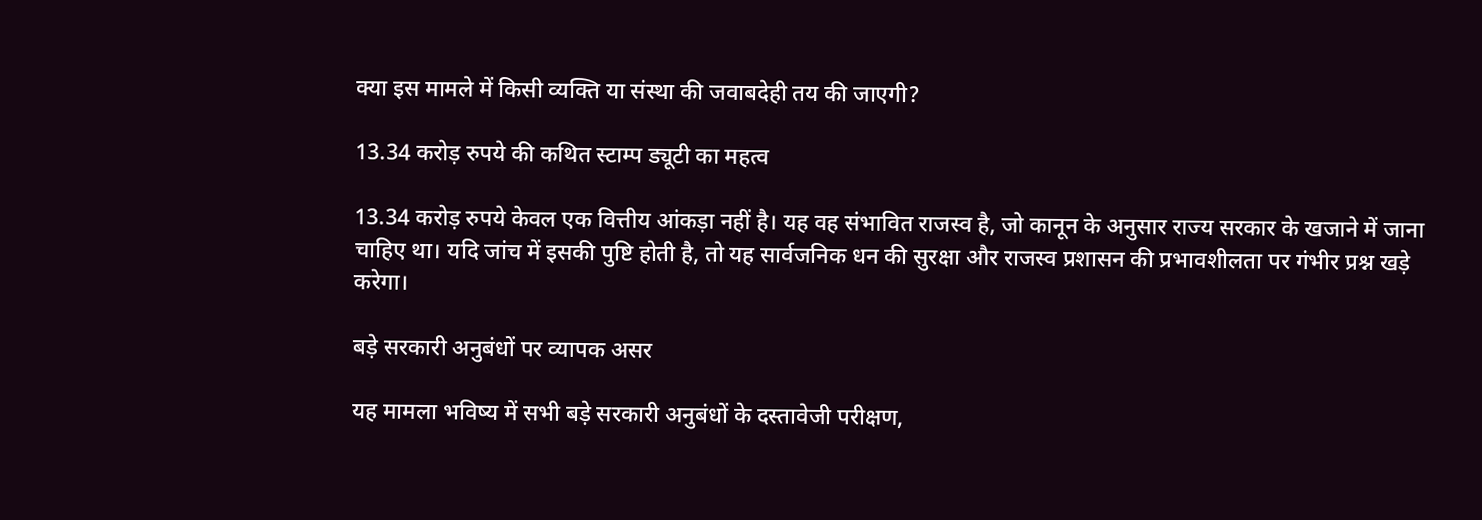क्या इस मामले में किसी व्यक्ति या संस्था की जवाबदेही तय की जाएगी?

13.34 करोड़ रुपये की कथित स्टाम्प ड्यूटी का महत्व

13.34 करोड़ रुपये केवल एक वित्तीय आंकड़ा नहीं है। यह वह संभावित राजस्व है, जो कानून के अनुसार राज्य सरकार के खजाने में जाना चाहिए था। यदि जांच में इसकी पुष्टि होती है, तो यह सार्वजनिक धन की सुरक्षा और राजस्व प्रशासन की प्रभावशीलता पर गंभीर प्रश्न खड़े करेगा।

बड़े सरकारी अनुबंधों पर व्यापक असर

यह मामला भविष्य में सभी बड़े सरकारी अनुबंधों के दस्तावेजी परीक्षण,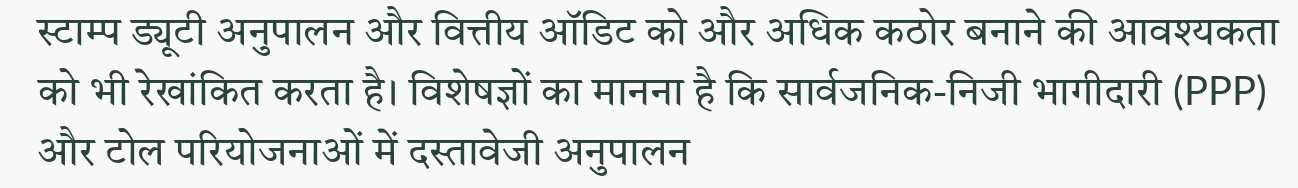स्टाम्प ड्यूटी अनुपालन और वित्तीय ऑडिट को और अधिक कठोर बनाने की आवश्यकता को भी रेखांकित करता है। विशेषज्ञों का मानना है कि सार्वजनिक-निजी भागीदारी (PPP) और टोल परियोजनाओं में दस्तावेजी अनुपालन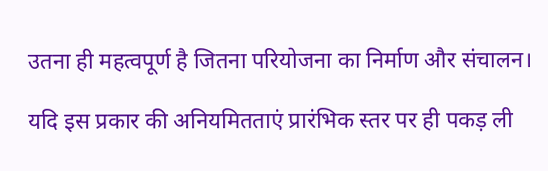उतना ही महत्वपूर्ण है जितना परियोजना का निर्माण और संचालन।

यदि इस प्रकार की अनियमितताएं प्रारंभिक स्तर पर ही पकड़ ली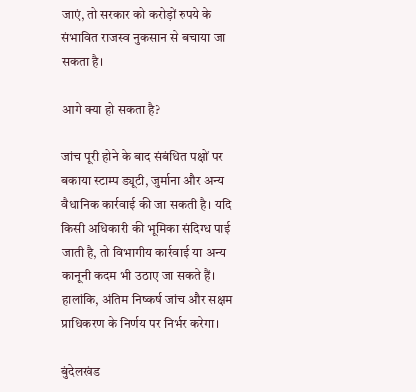जाएं, तो सरकार को करोड़ों रुपये के संभावित राजस्व नुकसान से बचाया जा सकता है।

आगे क्या हो सकता है?

जांच पूरी होने के बाद संबंधित पक्षों पर बकाया स्टाम्प ड्यूटी, जुर्माना और अन्य वैधानिक कार्रवाई की जा सकती है। यदि किसी अधिकारी की भूमिका संदिग्ध पाई जाती है, तो विभागीय कार्रवाई या अन्य कानूनी कदम भी उठाए जा सकते हैं। हालांकि, अंतिम निष्कर्ष जांच और सक्षम प्राधिकरण के निर्णय पर निर्भर करेगा।

बुंदेलखंड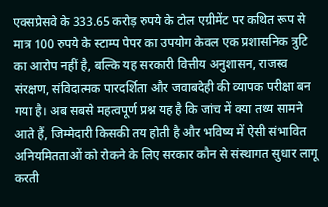एक्सप्रेसवे के 333.65 करोड़ रुपये के टोल एग्रीमेंट पर कथित रूप से मात्र 100 रुपये के स्टाम्प पेपर का उपयोग केवल एक प्रशासनिक त्रुटि का आरोप नहीं है, बल्कि यह सरकारी वित्तीय अनुशासन, राजस्व संरक्षण, संविदात्मक पारदर्शिता और जवाबदेही की व्यापक परीक्षा बन गया है। अब सबसे महत्वपूर्ण प्रश्न यह है कि जांच में क्या तथ्य सामने आते हैं, जिम्मेदारी किसकी तय होती है और भविष्य में ऐसी संभावित अनियमितताओं को रोकने के लिए सरकार कौन से संस्थागत सुधार लागू करती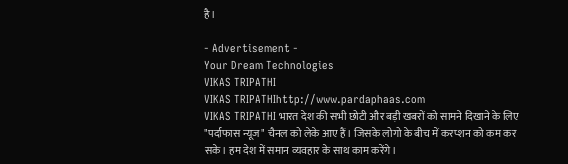है।

- Advertisement -
Your Dream Technologies
VIKAS TRIPATHI
VIKAS TRIPATHIhttp://www.pardaphaas.com
VIKAS TRIPATHI भारत देश की सभी छोटी और बड़ी खबरों को सामने दिखाने के लिए "पर्दाफास न्यूज" चैनल को लेके आए हैं। जिसके लोगो के बीच में करप्शन को कम कर सके। हम देश में समान व्यवहार के साथ काम करेंगे।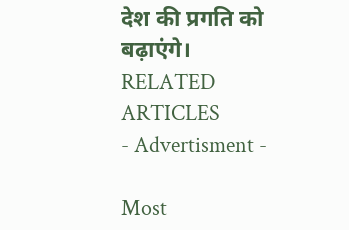देश की प्रगति को बढ़ाएंगे।
RELATED ARTICLES
- Advertisment -

Most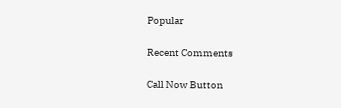Popular

Recent Comments

Call Now Button